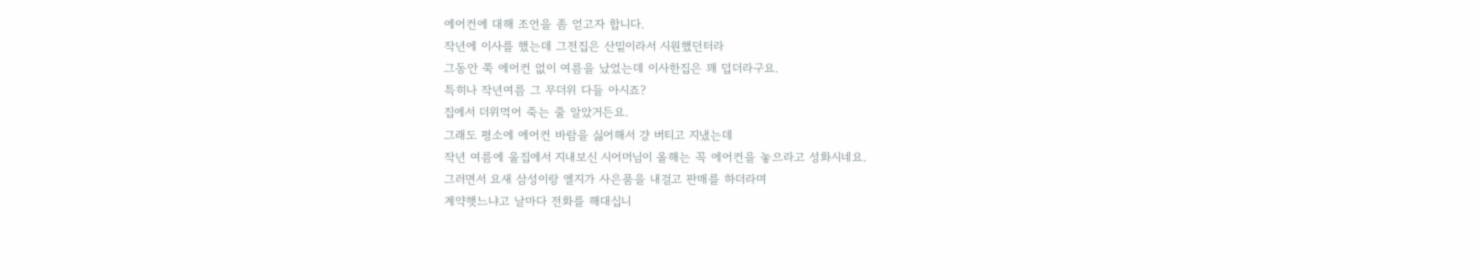에어컨에 대해 조언을 좀 얻고자 합니다.
작년에 이사를 했는데 그전집은 산밑이라서 시원했던터라
그동안 쭉 에어컨 없이 여름을 났었는데 이사한집은 꽤 덥더라구요.
특히나 작년여름 그 무더위 다들 아시죠?
집에서 더위먹어 죽는 줄 알았거든요.
그래도 평소에 에어컨 바람을 싫어해서 걍 버티고 지냈는데
작년 여름에 울집에서 지내보신 시어머님이 올해는 꼭 에어컨을 놓으라고 성화시네요.
그러면서 요새 삼성이랑 엘지가 사은품을 내걸고 판매를 하더라며
계약햇느냐고 날마다 전화를 해대십니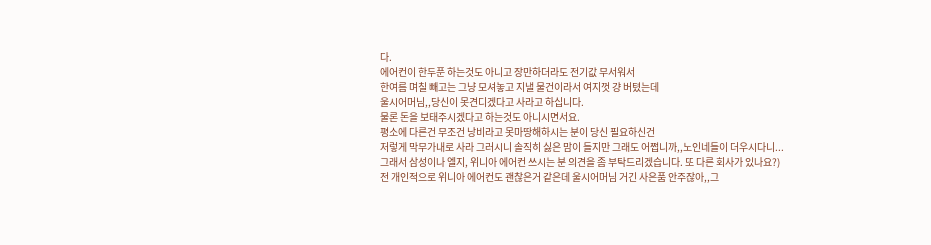다.
에어컨이 한두푼 하는것도 아니고 장만하더라도 전기값 무서워서
한여름 며칠 빼고는 그냥 모셔놓고 지낼 물건이라서 여지껏 걍 버텼는데
울시어머님,,당신이 못견디겠다고 사라고 하십니다.
물론 돈을 보태주시겠다고 하는것도 아니시면서요.
평소에 다른건 무조건 낭비라고 못마땅해하시는 분이 당신 필요하신건
저렇게 막무가내로 사라 그러시니 솔직히 싫은 맘이 들지만 그래도 어쩝니까,,노인네들이 더우시다니...
그래서 삼성이나 엘지, 위니아 에어컨 쓰시는 분 의견을 좀 부탁드리겠습니다. 또 다른 회사가 있나요?)
전 개인적으로 위니아 에어컨도 괜찮은거 같은데 울시어머님 거긴 사은품 안주잖아,,그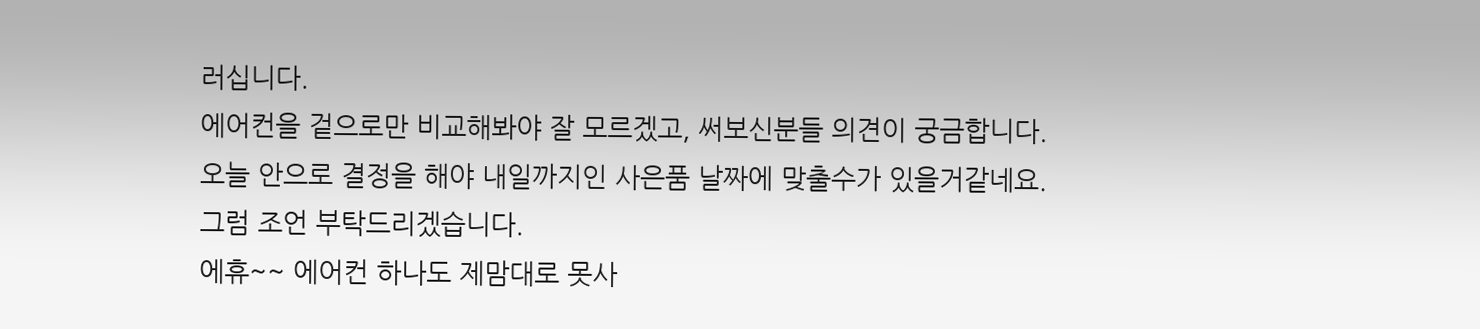러십니다.
에어컨을 겉으로만 비교해봐야 잘 모르겠고, 써보신분들 의견이 궁금합니다.
오늘 안으로 결정을 해야 내일까지인 사은품 날짜에 맞출수가 있을거같네요.
그럼 조언 부탁드리겠습니다.
에휴~~ 에어컨 하나도 제맘대로 못사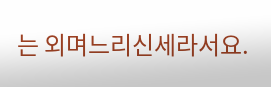는 외며느리신세라서요.